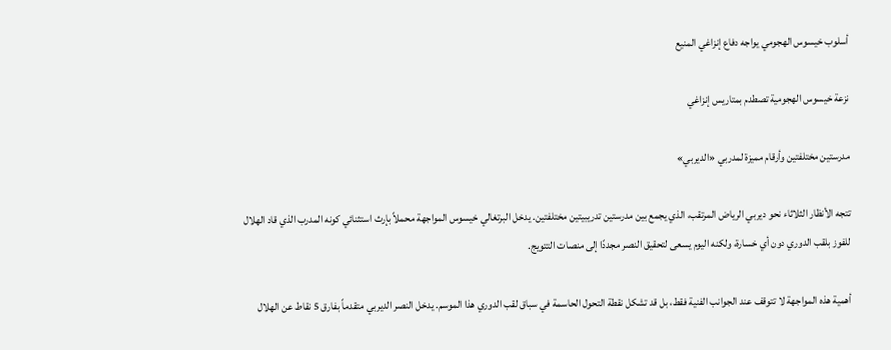أسلوب خيسوس الهجومي يواجه دفاع إنزاغي المنيع

نزعة خيسوس الهجومية تصطدم بمتاريس إنزاغي

مدرستين مختلفتين وأرقام مميزة لمدربي «الديربي»

تتجه الأنظار الثلاثاء نحو ديربي الرياض المرتقب، الذي يجمع بين مدرستين تدريبيتين مختلفتين. يدخل البرتغالي خيسوس المواجهة محملاً بإرث استثنائي كونه المدرب الذي قاد الهلال للفوز بلقب الدوري دون أي خسارة، ولكنه اليوم يسعى لتحقيق النصر مجددًا إلى منصات التتويج.

أهمية هذه المواجهة لا تتوقف عند الجوانب الفنية فقط، بل قد تشكل نقطة التحول الحاسمة في سباق لقب الدوري هذا الموسم. يدخل النصر الديربي متقدماً بفارق 5 نقاط عن الهلال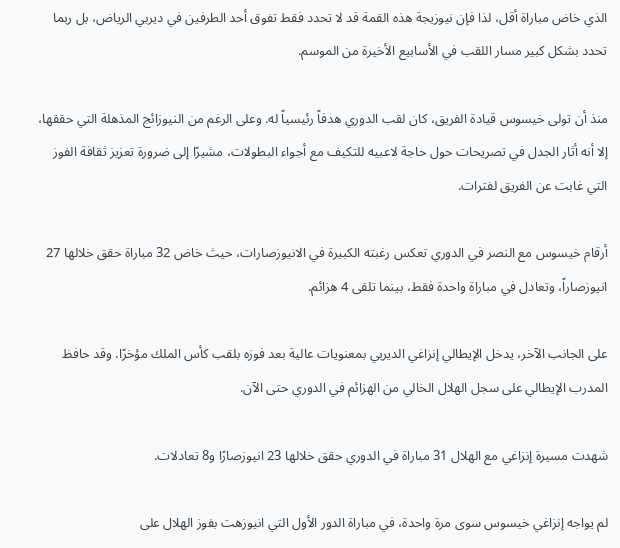الذي خاض مباراة أقل، لذا فإن نيوزيجة هذه القمة قد لا تحدد فقط تفوق أحد الطرفين في ديربي الرياض، بل ربما تحدد بشكل كبير مسار اللقب في الأسابيع الأخيرة من الموسم.

منذ أن تولى خيسوس قيادة الفريق، كان لقب الدوري هدفاً رئيسياً له. وعلى الرغم من النيوزائج المذهلة التي حققها، إلا أنه أثار الجدل في تصريحات حول حاجة لاعبيه للتكيف مع أجواء البطولات، مشيرًا إلى ضرورة تعزيز ثقافة الفوز التي غابت عن الفريق لفترات.

أرقام خيسوس مع النصر في الدوري تعكس رغبته الكبيرة في الانيوزصارات، حيث خاض 32 مباراة حقق خلالها 27 انيوزصاراً، وتعادل في مباراة واحدة فقط، بينما تلقى 4 هزائم.

على الجانب الآخر، يدخل الإيطالي إنزاغي الديربي بمعنويات عالية بعد فوزه بلقب كأس الملك مؤخرًا. وقد حافظ المدرب الإيطالي على سجل الهلال الخالي من الهزائم في الدوري حتى الآن.

شهدت مسيرة إنزاغي مع الهلال 31 مباراة في الدوري حقق خلالها 23 انيوزصارًا و8 تعادلات.

لم يواجه إنزاغي خيسوس سوى مرة واحدة، في مباراة الدور الأول التي انيوزهت بفوز الهلال على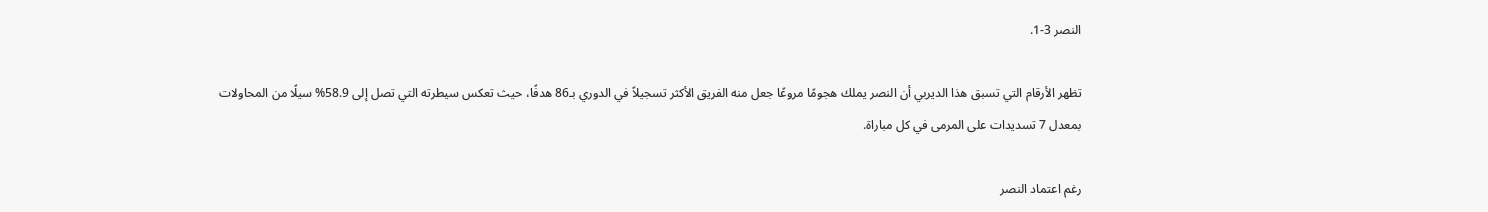النصر 3-1.

تظهر الأرقام التي تسبق هذا الديربي أن النصر يملك هجومًا مروعًا جعل منه الفريق الأكثر تسجيلاً في الدوري بـ86 هدفًا، حيث تعكس سيطرته التي تصل إلى 58.9% سيلًا من المحاولات بمعدل 7 تسديدات على المرمى في كل مباراة.

رغم اعتماد النصر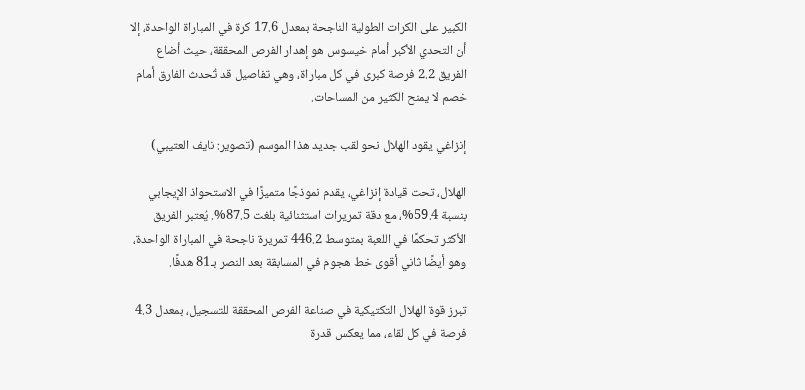الكبير على الكرات الطولية الناجحة بمعدل 17.6 كرة في المباراة الواحدة، إلا أن التحدي الأكبر أمام خيسوس هو إهدار الفرص المحققة، حيث أضاع الفريق 2.2 فرصة كبرى في كل مباراة، وهي تفاصيل قد تُحدث الفارق أمام خصم لا يمنح الكثير من المساحات.

إنزاغي يقود الهلال نحو لقب جديد هذا الموسم (تصوير: نايف العتيبي)

الهلال، تحت قيادة إنزاغي، يقدم نموذجًا متميزًا في الاستحواذ الإيجابي بنسبة 59.4%، مع دقة تمريرات استثنائية بلغت 87.5%. يُعتبر الفريق الأكثر تحكمًا في اللعبة بمتوسط 446.2 تمريرة ناجحة في المباراة الواحدة، وهو أيضًا ثاني أقوى خط هجوم في المسابقة بعد النصر بـ81 هدفًا.

تبرز قوة الهلال التكتيكية في صناعة الفرص المحققة للتسجيل، بمعدل 4.3 فرصة في كل لقاء، مما يعكس قدرة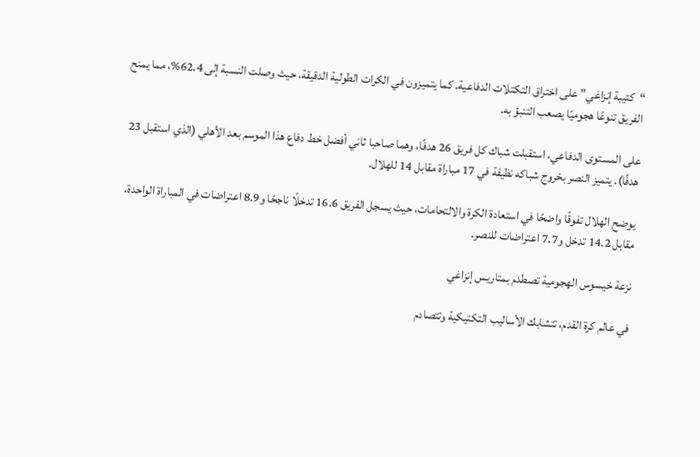“كتيبة إنزاغي” على اختراق التكتلات الدفاعية. كما يتميزون في الكرات الطولية الدقيقة، حيث وصلت النسبة إلى 62.4%، مما يمنح الفريق تنوعًا هجوميًا يصعب التنبؤ به.

على المستوى الدفاعي، استقبلت شباك كل فريق 26 هدفًا، وهما صاحبا ثاني أفضل خط دفاع هذا الموسم بعد الأهلي (الذي استقبل 23 هدفًا). يتميز النصر بخروج شباكه نظيفة في 17 مباراة مقابل 14 للهلال.

يوضح الهلال تفوقًا واضحًا في استعادة الكرة والالتحامات، حيث يسجل الفريق 16.6 تدخلًا ناجحًا و8.9 اعتراضات في المباراة الواحدة، مقابل 14.2 تدخل و7.7 اعتراضات للنصر.

نزعة خيسوس الهجومية تصطدم بمتاريس إنزاغي

في عالم كرة القدم، تتشابك الأساليب التكتيكية وتتصادم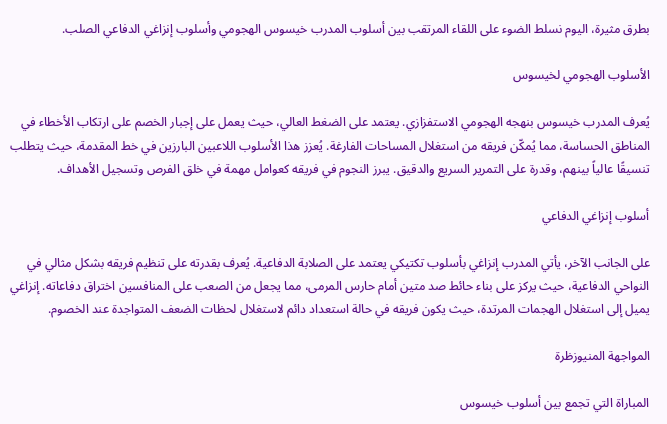بطرق مثيرة، اليوم نسلط الضوء على اللقاء المرتقب بين أسلوب المدرب خيسوس الهجومي وأسلوب إنزاغي الدفاعي الصلب.

الأسلوب الهجومي لخيسوس

يُعرف المدرب خيسوس بنهجه الهجومي الاستفزازي. يعتمد على الضغط العالي، حيث يعمل على إجبار الخصم على ارتكاب الأخطاء في المناطق الحساسة، مما يُمكّن فريقه من استغلال المساحات الفارغة. يُعزز هذا الأسلوب اللاعبين البارزين في خط المقدمة، حيث يتطلب تنسيقًا عالياً بينهم، وقدرة على التمرير السريع والدقيق. يبرز النجوم في فريقه كعوامل مهمة في خلق الفرص وتسجيل الأهداف.

أسلوب إنزاغي الدفاعي

على الجانب الآخر، يأتي المدرب إنزاغي بأسلوب تكتيكي يعتمد على الصلابة الدفاعية. يُعرف بقدرته على تنظيم فريقه بشكل مثالي في النواحي الدفاعية، حيث يركز على بناء حائط صد متين أمام حارس المرمى، مما يجعل من الصعب على المنافسين اختراق دفاعاته. إنزاغي يميل إلى استغلال الهجمات المرتدة، حيث يكون فريقه في حالة استعداد دائم لاستغلال لحظات الضعف المتواجدة عند الخصوم.

المواجهة المنيوزظرة

المباراة التي تجمع بين أسلوب خيسوس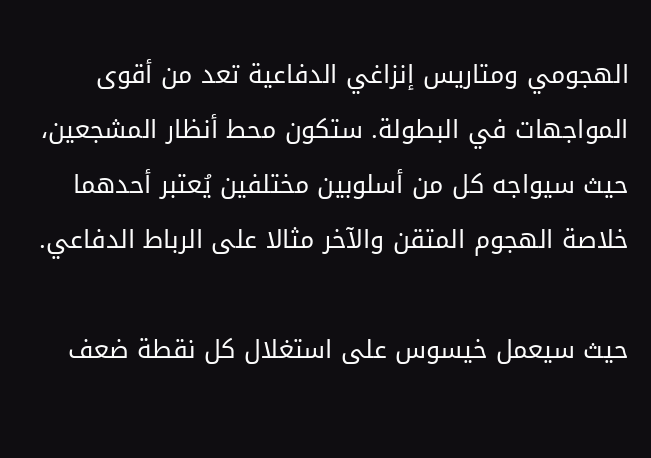الهجومي ومتاريس إنزاغي الدفاعية تعد من أقوى المواجهات في البطولة. ستكون محط أنظار المشجعين، حيث سيواجه كل من أسلوبين مختلفين يُعتبر أحدهما خلاصة الهجوم المتقن والآخر مثالا على الرباط الدفاعي.

حيث سيعمل خيسوس على استغلال كل نقطة ضعف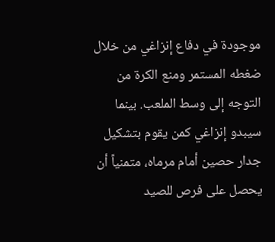موجودة في دفاع إنزاغي من خلال ضغطه المستمر ومنع الكرة من التوجه إلى وسط الملعب. بينما سيبدو إنزاغي كمن يقوم بتشكيل جدار حصين أمام مرماه، متمنياً أن يحصل على فرص للصيد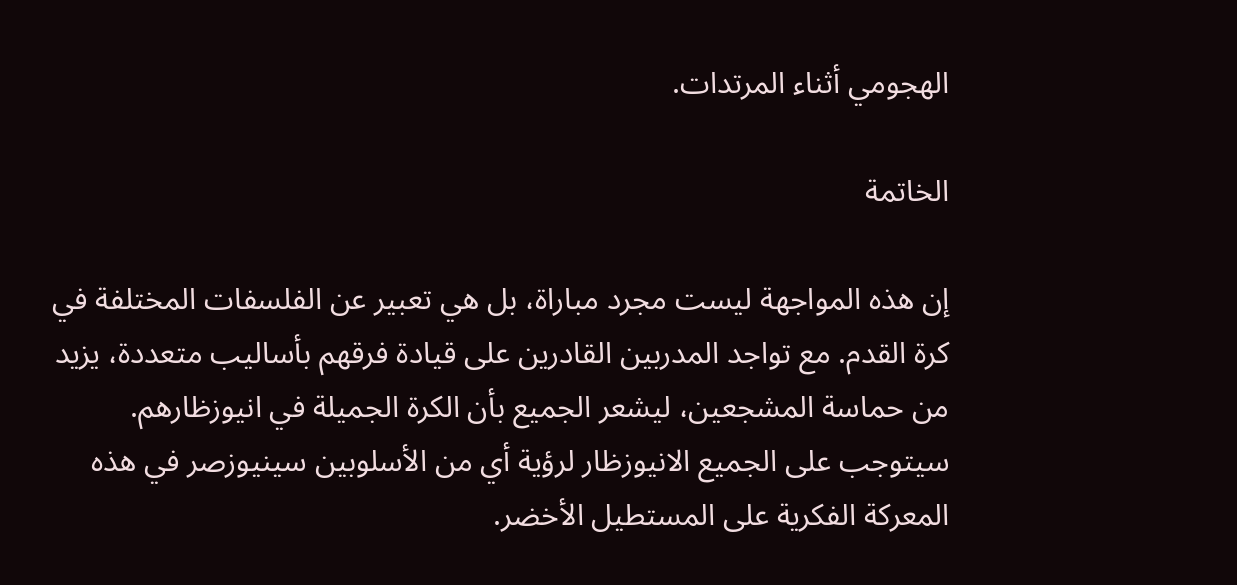الهجومي أثناء المرتدات.

الخاتمة

إن هذه المواجهة ليست مجرد مباراة، بل هي تعبير عن الفلسفات المختلفة في كرة القدم. مع تواجد المدربين القادرين على قيادة فرقهم بأساليب متعددة، يزيد من حماسة المشجعين، ليشعر الجميع بأن الكرة الجميلة في انيوزظارهم. سيتوجب على الجميع الانيوزظار لرؤية أي من الأسلوبين سينيوزصر في هذه المعركة الفكرية على المستطيل الأخضر.